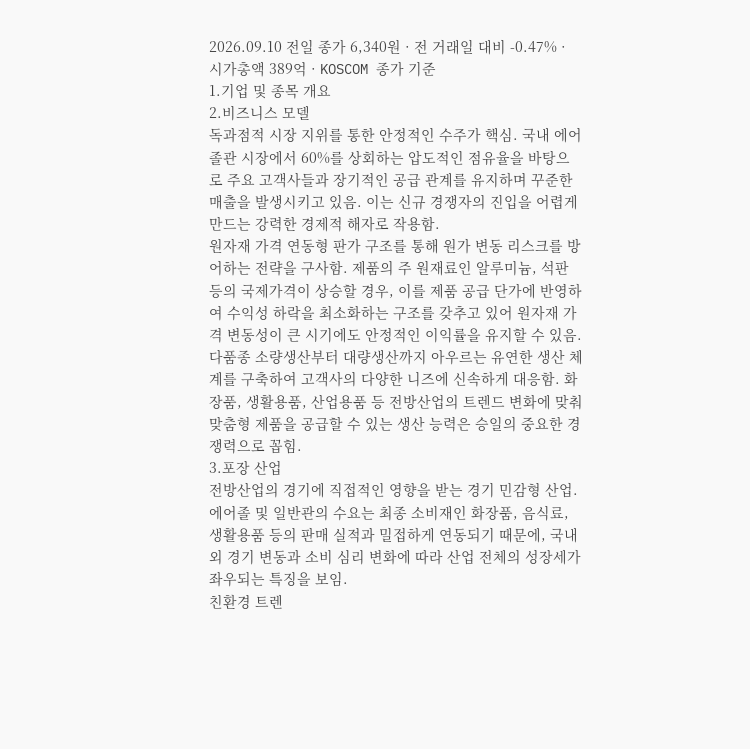2026.09.10 전일 종가 6,340원 · 전 거래일 대비 -0.47% · 시가총액 389억 · KOSCOM 종가 기준
1.기업 및 종목 개요
2.비즈니스 모델
독과점적 시장 지위를 통한 안정적인 수주가 핵심. 국내 에어졸관 시장에서 60%를 상회하는 압도적인 점유율을 바탕으로 주요 고객사들과 장기적인 공급 관계를 유지하며 꾸준한 매출을 발생시키고 있음. 이는 신규 경쟁자의 진입을 어렵게 만드는 강력한 경제적 해자로 작용함.
원자재 가격 연동형 판가 구조를 통해 원가 변동 리스크를 방어하는 전략을 구사함. 제품의 주 원재료인 알루미늄, 석판 등의 국제가격이 상승할 경우, 이를 제품 공급 단가에 반영하여 수익성 하락을 최소화하는 구조를 갖추고 있어 원자재 가격 변동성이 큰 시기에도 안정적인 이익률을 유지할 수 있음.
다품종 소량생산부터 대량생산까지 아우르는 유연한 생산 체계를 구축하여 고객사의 다양한 니즈에 신속하게 대응함. 화장품, 생활용품, 산업용품 등 전방산업의 트렌드 변화에 맞춰 맞춤형 제품을 공급할 수 있는 생산 능력은 승일의 중요한 경쟁력으로 꼽힘.
3.포장 산업
전방산업의 경기에 직접적인 영향을 받는 경기 민감형 산업. 에어졸 및 일반관의 수요는 최종 소비재인 화장품, 음식료, 생활용품 등의 판매 실적과 밀접하게 연동되기 때문에, 국내외 경기 변동과 소비 심리 변화에 따라 산업 전체의 성장세가 좌우되는 특징을 보임.
친환경 트렌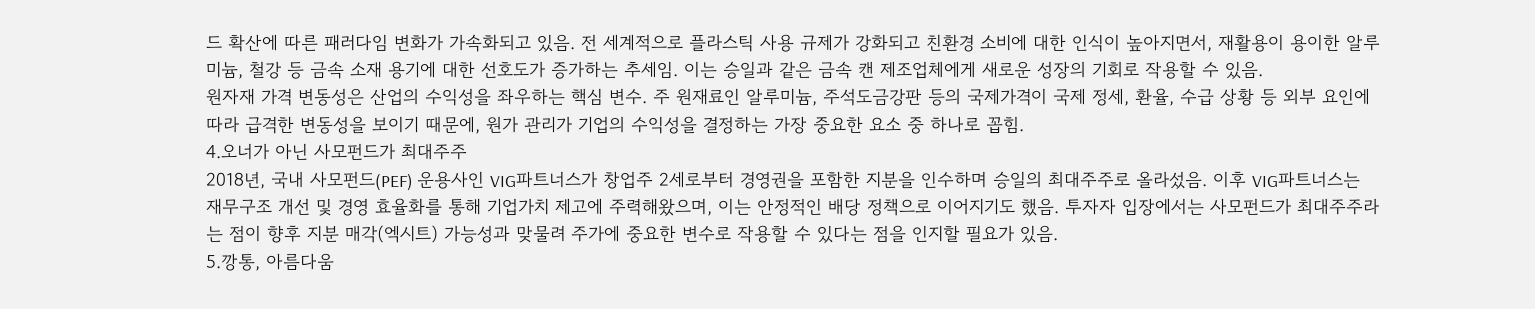드 확산에 따른 패러다임 변화가 가속화되고 있음. 전 세계적으로 플라스틱 사용 규제가 강화되고 친환경 소비에 대한 인식이 높아지면서, 재활용이 용이한 알루미늄, 철강 등 금속 소재 용기에 대한 선호도가 증가하는 추세임. 이는 승일과 같은 금속 캔 제조업체에게 새로운 성장의 기회로 작용할 수 있음.
원자재 가격 변동성은 산업의 수익성을 좌우하는 핵심 변수. 주 원재료인 알루미늄, 주석도금강판 등의 국제가격이 국제 정세, 환율, 수급 상황 등 외부 요인에 따라 급격한 변동성을 보이기 때문에, 원가 관리가 기업의 수익성을 결정하는 가장 중요한 요소 중 하나로 꼽힘.
4.오너가 아닌 사모펀드가 최대주주
2018년, 국내 사모펀드(PEF) 운용사인 VIG파트너스가 창업주 2세로부터 경영권을 포함한 지분을 인수하며 승일의 최대주주로 올라섰음. 이후 VIG파트너스는 재무구조 개선 및 경영 효율화를 통해 기업가치 제고에 주력해왔으며, 이는 안정적인 배당 정책으로 이어지기도 했음. 투자자 입장에서는 사모펀드가 최대주주라는 점이 향후 지분 매각(엑시트) 가능성과 맞물려 주가에 중요한 변수로 작용할 수 있다는 점을 인지할 필요가 있음.
5.깡통, 아름다움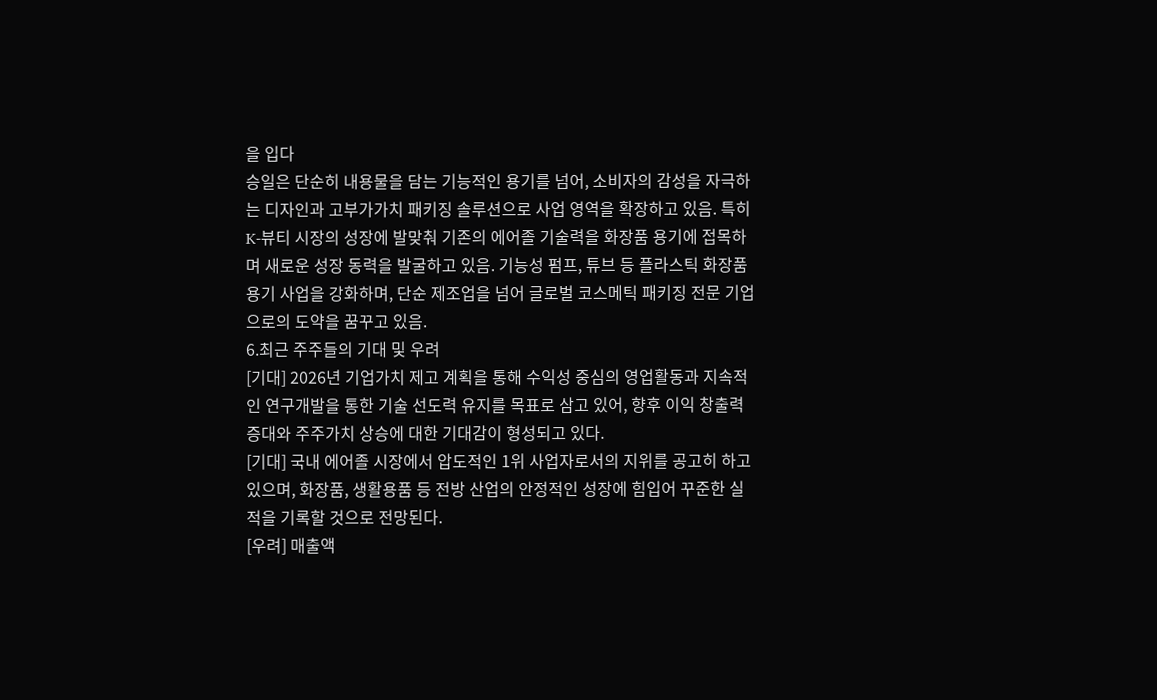을 입다
승일은 단순히 내용물을 담는 기능적인 용기를 넘어, 소비자의 감성을 자극하는 디자인과 고부가가치 패키징 솔루션으로 사업 영역을 확장하고 있음. 특히 K-뷰티 시장의 성장에 발맞춰 기존의 에어졸 기술력을 화장품 용기에 접목하며 새로운 성장 동력을 발굴하고 있음. 기능성 펌프, 튜브 등 플라스틱 화장품 용기 사업을 강화하며, 단순 제조업을 넘어 글로벌 코스메틱 패키징 전문 기업으로의 도약을 꿈꾸고 있음.
6.최근 주주들의 기대 및 우려
[기대] 2026년 기업가치 제고 계획을 통해 수익성 중심의 영업활동과 지속적인 연구개발을 통한 기술 선도력 유지를 목표로 삼고 있어, 향후 이익 창출력 증대와 주주가치 상승에 대한 기대감이 형성되고 있다.
[기대] 국내 에어졸 시장에서 압도적인 1위 사업자로서의 지위를 공고히 하고 있으며, 화장품, 생활용품 등 전방 산업의 안정적인 성장에 힘입어 꾸준한 실적을 기록할 것으로 전망된다.
[우려] 매출액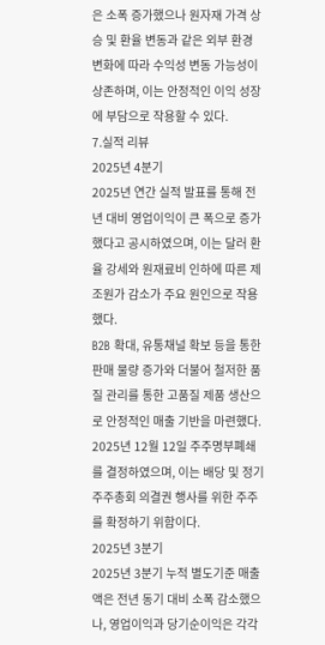은 소폭 증가했으나 원자재 가격 상승 및 환율 변동과 같은 외부 환경 변화에 따라 수익성 변동 가능성이 상존하며, 이는 안정적인 이익 성장에 부담으로 작용할 수 있다.
7.실적 리뷰
2025년 4분기
2025년 연간 실적 발표를 통해 전년 대비 영업이익이 큰 폭으로 증가했다고 공시하였으며, 이는 달러 환율 강세와 원재료비 인하에 따른 제조원가 감소가 주요 원인으로 작용했다.
B2B 확대, 유통채널 확보 등을 통한 판매 물량 증가와 더불어 철저한 품질 관리를 통한 고품질 제품 생산으로 안정적인 매출 기반을 마련했다.
2025년 12월 12일 주주명부폐쇄를 결정하였으며, 이는 배당 및 정기주주총회 의결권 행사를 위한 주주를 확정하기 위함이다.
2025년 3분기
2025년 3분기 누적 별도기준 매출액은 전년 동기 대비 소폭 감소했으나, 영업이익과 당기순이익은 각각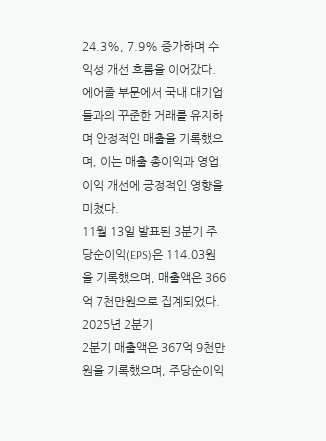24.3%, 7.9% 증가하며 수익성 개선 흐름을 이어갔다.
에어졸 부문에서 국내 대기업들과의 꾸준한 거래를 유지하며 안정적인 매출을 기록했으며, 이는 매출 총이익과 영업이익 개선에 긍정적인 영향을 미쳤다.
11월 13일 발표된 3분기 주당순이익(EPS)은 114.03원을 기록했으며, 매출액은 366억 7천만원으로 집계되었다.
2025년 2분기
2분기 매출액은 367억 9천만원을 기록했으며, 주당순이익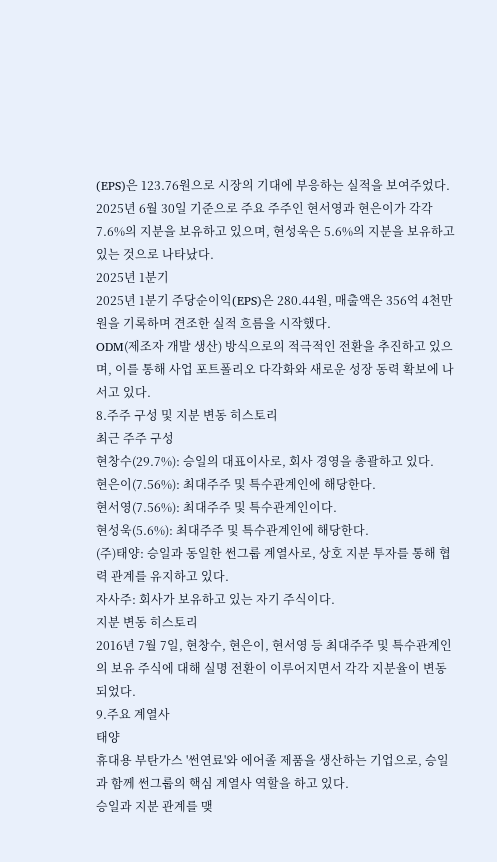(EPS)은 123.76원으로 시장의 기대에 부응하는 실적을 보여주었다.
2025년 6월 30일 기준으로 주요 주주인 현서영과 현은이가 각각 7.6%의 지분을 보유하고 있으며, 현성욱은 5.6%의 지분을 보유하고 있는 것으로 나타났다.
2025년 1분기
2025년 1분기 주당순이익(EPS)은 280.44원, 매출액은 356억 4천만원을 기록하며 견조한 실적 흐름을 시작했다.
ODM(제조자 개발 생산) 방식으로의 적극적인 전환을 추진하고 있으며, 이를 통해 사업 포트폴리오 다각화와 새로운 성장 동력 확보에 나서고 있다.
8.주주 구성 및 지분 변동 히스토리
최근 주주 구성
현창수(29.7%): 승일의 대표이사로, 회사 경영을 총괄하고 있다.
현은이(7.56%): 최대주주 및 특수관계인에 해당한다.
현서영(7.56%): 최대주주 및 특수관계인이다.
현성욱(5.6%): 최대주주 및 특수관계인에 해당한다.
(주)태양: 승일과 동일한 썬그룹 계열사로, 상호 지분 투자를 통해 협력 관계를 유지하고 있다.
자사주: 회사가 보유하고 있는 자기 주식이다.
지분 변동 히스토리
2016년 7월 7일, 현창수, 현은이, 현서영 등 최대주주 및 특수관계인의 보유 주식에 대해 실명 전환이 이루어지면서 각각 지분율이 변동되었다.
9.주요 계열사
태양
휴대용 부탄가스 '썬연료'와 에어졸 제품을 생산하는 기업으로, 승일과 함께 썬그룹의 핵심 계열사 역할을 하고 있다.
승일과 지분 관계를 맺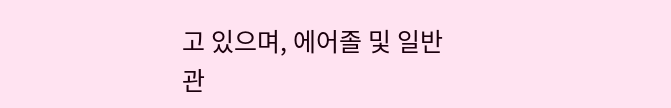고 있으며, 에어졸 및 일반관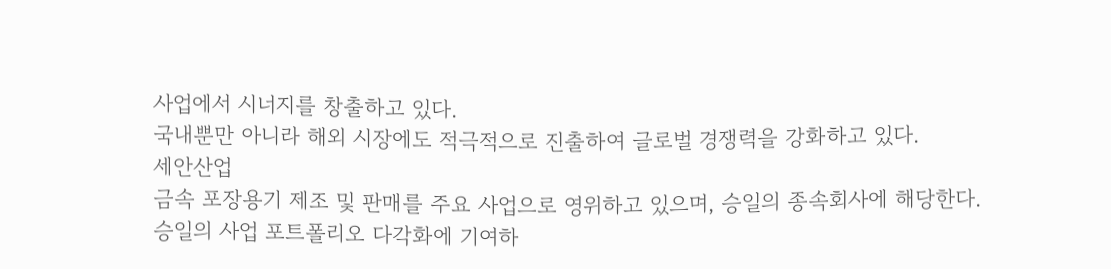사업에서 시너지를 창출하고 있다.
국내뿐만 아니라 해외 시장에도 적극적으로 진출하여 글로벌 경쟁력을 강화하고 있다.
세안산업
금속 포장용기 제조 및 판매를 주요 사업으로 영위하고 있으며, 승일의 종속회사에 해당한다.
승일의 사업 포트폴리오 다각화에 기여하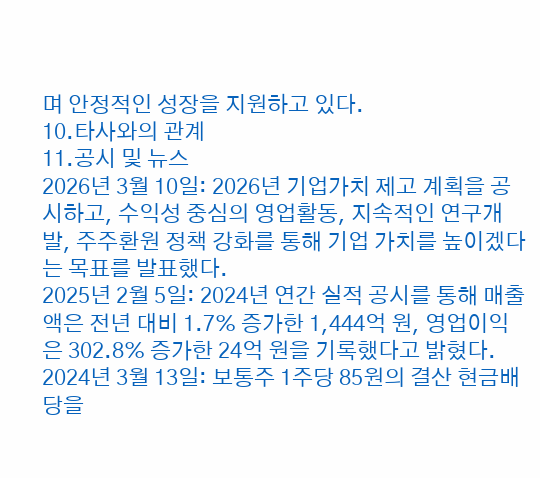며 안정적인 성장을 지원하고 있다.
10.타사와의 관계
11.공시 및 뉴스
2026년 3월 10일: 2026년 기업가치 제고 계획을 공시하고, 수익성 중심의 영업활동, 지속적인 연구개발, 주주환원 정책 강화를 통해 기업 가치를 높이겠다는 목표를 발표했다.
2025년 2월 5일: 2024년 연간 실적 공시를 통해 매출액은 전년 대비 1.7% 증가한 1,444억 원, 영업이익은 302.8% 증가한 24억 원을 기록했다고 밝혔다.
2024년 3월 13일: 보통주 1주당 85원의 결산 현금배당을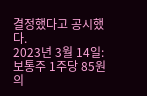결정했다고 공시했다.
2023년 3월 14일: 보통주 1주당 85원의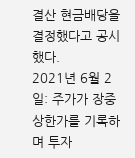결산 현금배당을 결정했다고 공시했다.
2021년 6월 2일: 주가가 장중 상한가를 기록하며 투자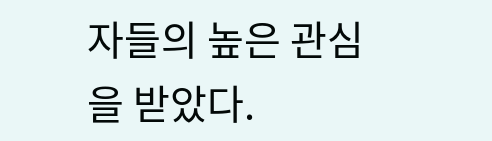자들의 높은 관심을 받았다.